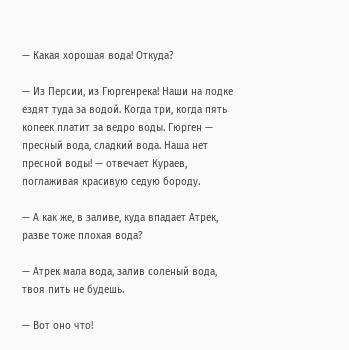— Какая хорошая вода! Откуда?

— Из Персии, из Гюргенрека! Наши на лодке ездят туда за водой. Когда три, когда пять копеек платит за ведро воды. Гюрген — пресный вода, сладкий вода. Наша нет пресной воды! — отвечает Кураев, поглаживая красивую седую бороду.

— А как же, в заливе, куда впадает Атрек, разве тоже плохая вода?

— Атрек мала вода, залив соленый вода, твоя пить не будешь.

— Вот оно что!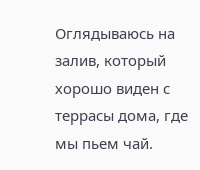Оглядываюсь на залив, который хорошо виден с террасы дома, где мы пьем чай.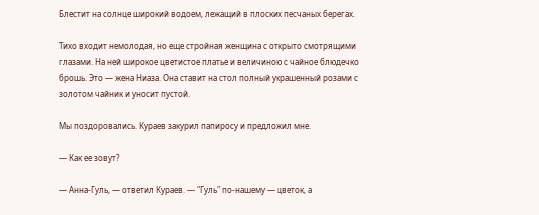Блестит на солнце широкий водоем, лежащий в плоских песчаных берегах.

Тихо входит немолодая, но еще стройная женщина с открыто смотрящими глазами. На ней широкое цветистое платье и величиною с чайное блюдечко брошь. Это — жена Ниаза. Она ставит на стол полный украшенный розами с золотом чайник и уносит пустой.

Мы поздоровались. Кураев закурил папиросу и предложил мне.

— Как ее зовут?

— Анна-Гуль, — ответил Кураев. — "Гуль" по-нашему — цветок, а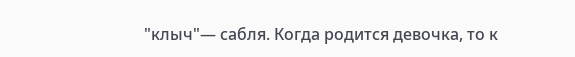"клыч"— сабля. Когда родится девочка, то к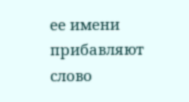ее имени прибавляют слово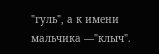"гуль", а к имени мальчика —"клыч".